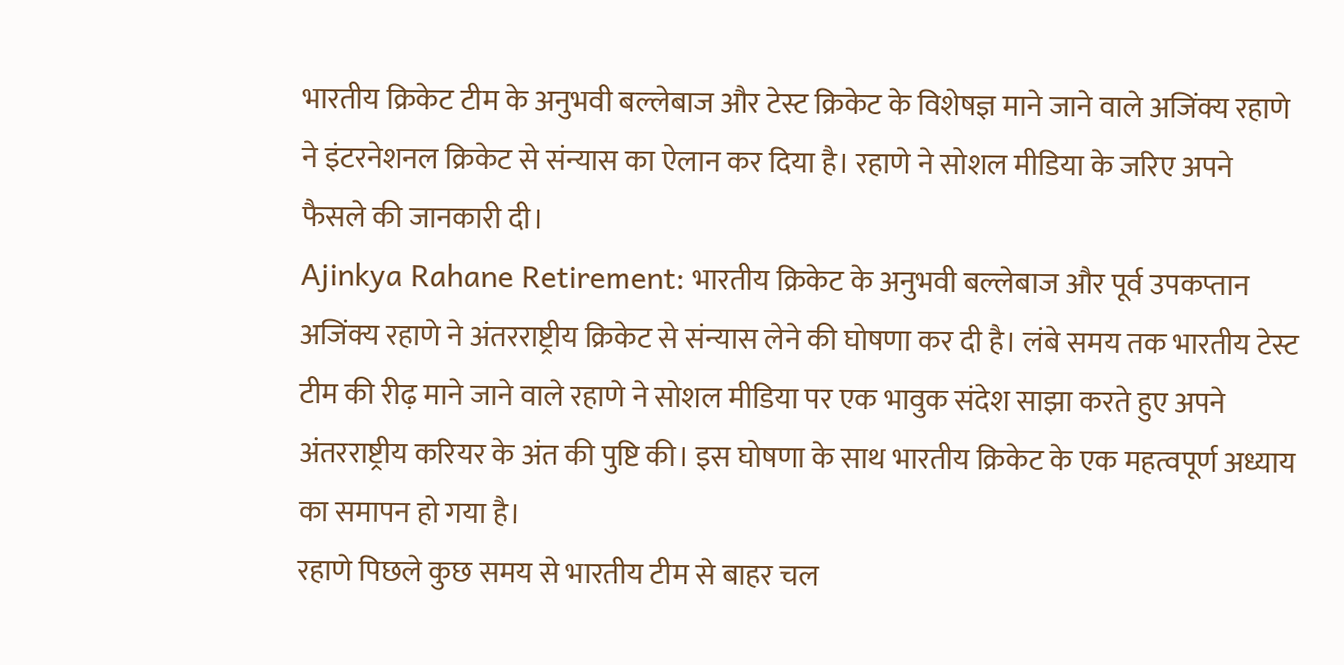भारतीय क्रिकेट टीम के अनुभवी बल्लेबाज और टेस्ट क्रिकेट के विशेषज्ञ माने जाने वाले अजिंक्य रहाणे ने इंटरनेशनल क्रिकेट से संन्यास का ऐलान कर दिया है। रहाणे ने सोशल मीडिया के जरिए अपने फैसले की जानकारी दी।
Ajinkya Rahane Retirement: भारतीय क्रिकेट के अनुभवी बल्लेबाज और पूर्व उपकप्तान अजिंक्य रहाणे ने अंतरराष्ट्रीय क्रिकेट से संन्यास लेने की घोषणा कर दी है। लंबे समय तक भारतीय टेस्ट टीम की रीढ़ माने जाने वाले रहाणे ने सोशल मीडिया पर एक भावुक संदेश साझा करते हुए अपने अंतरराष्ट्रीय करियर के अंत की पुष्टि की। इस घोषणा के साथ भारतीय क्रिकेट के एक महत्वपूर्ण अध्याय का समापन हो गया है।
रहाणे पिछले कुछ समय से भारतीय टीम से बाहर चल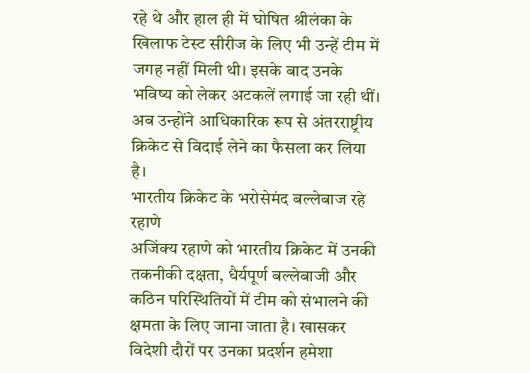रहे थे और हाल ही में घोषित श्रीलंका के खिलाफ टेस्ट सीरीज के लिए भी उन्हें टीम में जगह नहीं मिली थी। इसके बाद उनके भविष्य को लेकर अटकलें लगाई जा रही थीं। अब उन्होंने आधिकारिक रूप से अंतरराष्ट्रीय क्रिकेट से विदाई लेने का फैसला कर लिया है।
भारतीय क्रिकेट के भरोसेमंद बल्लेबाज रहे रहाणे
अजिंक्य रहाणे को भारतीय क्रिकेट में उनकी तकनीकी दक्षता, धैर्यपूर्ण बल्लेबाजी और कठिन परिस्थितियों में टीम को संभालने की क्षमता के लिए जाना जाता है। खासकर विदेशी दौरों पर उनका प्रदर्शन हमेशा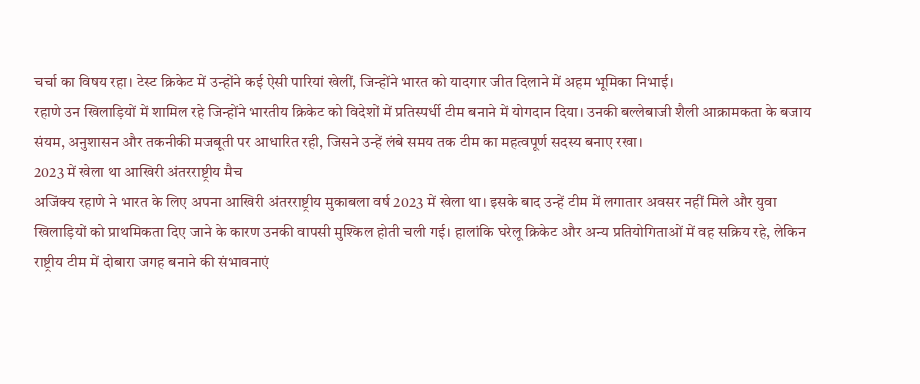चर्चा का विषय रहा। टेस्ट क्रिकेट में उन्होंने कई ऐसी पारियां खेलीं, जिन्होंने भारत को यादगार जीत दिलाने में अहम भूमिका निभाई।
रहाणे उन खिलाड़ियों में शामिल रहे जिन्होंने भारतीय क्रिकेट को विदेशों में प्रतिस्पर्धी टीम बनाने में योगदान दिया। उनकी बल्लेबाजी शैली आक्रामकता के बजाय संयम, अनुशासन और तकनीकी मजबूती पर आधारित रही, जिसने उन्हें लंबे समय तक टीम का महत्वपूर्ण सदस्य बनाए रखा।
2023 में खेला था आखिरी अंतरराष्ट्रीय मैच
अजिंक्य रहाणे ने भारत के लिए अपना आखिरी अंतरराष्ट्रीय मुकाबला वर्ष 2023 में खेला था। इसके बाद उन्हें टीम में लगातार अवसर नहीं मिले और युवा खिलाड़ियों को प्राथमिकता दिए जाने के कारण उनकी वापसी मुश्किल होती चली गई। हालांकि घरेलू क्रिकेट और अन्य प्रतियोगिताओं में वह सक्रिय रहे, लेकिन राष्ट्रीय टीम में दोबारा जगह बनाने की संभावनाएं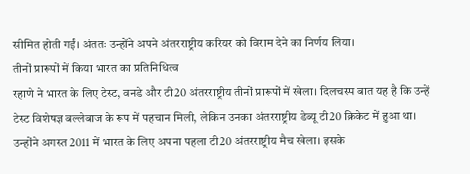सीमित होती गईं। अंततः उन्होंने अपने अंतरराष्ट्रीय करियर को विराम देने का निर्णय लिया।
तीनों प्रारूपों में किया भारत का प्रतिनिधित्व
रहाणे ने भारत के लिए टेस्ट, वनडे और टी20 अंतरराष्ट्रीय तीनों प्रारूपों में खेला। दिलचस्प बात यह है कि उन्हें टेस्ट विशेषज्ञ बल्लेबाज के रूप में पहचान मिली, लेकिन उनका अंतरराष्ट्रीय डेब्यू टी20 क्रिकेट में हुआ था। उन्होंने अगस्त 2011 में भारत के लिए अपना पहला टी20 अंतरराष्ट्रीय मैच खेला। इसके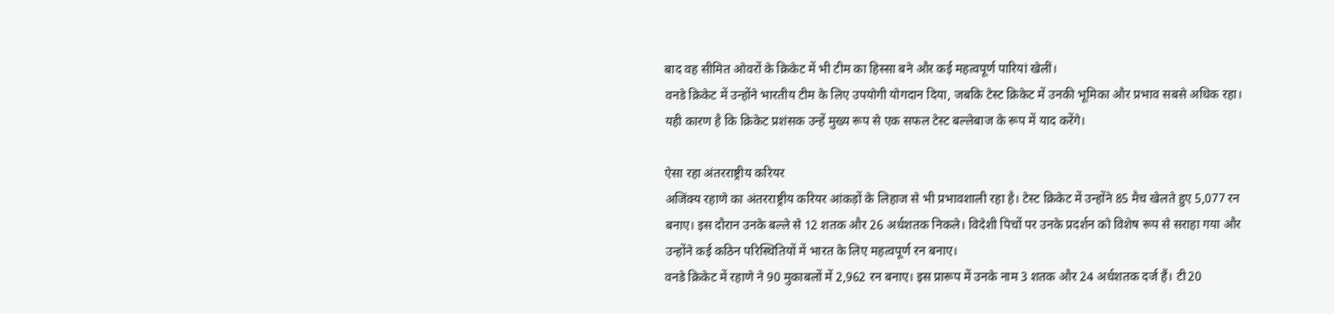बाद वह सीमित ओवरों के क्रिकेट में भी टीम का हिस्सा बने और कई महत्वपूर्ण पारियां खेलीं।
वनडे क्रिकेट में उन्होंने भारतीय टीम के लिए उपयोगी योगदान दिया, जबकि टेस्ट क्रिकेट में उनकी भूमिका और प्रभाव सबसे अधिक रहा। यही कारण है कि क्रिकेट प्रशंसक उन्हें मुख्य रूप से एक सफल टेस्ट बल्लेबाज के रूप में याद करेंगे।

ऐसा रहा अंतरराष्ट्रीय करियर
अजिंक्य रहाणे का अंतरराष्ट्रीय करियर आंकड़ों के लिहाज से भी प्रभावशाली रहा है। टेस्ट क्रिकेट में उन्होंने 85 मैच खेलते हुए 5,077 रन बनाए। इस दौरान उनके बल्ले से 12 शतक और 26 अर्धशतक निकले। विदेशी पिचों पर उनके प्रदर्शन को विशेष रूप से सराहा गया और उन्होंने कई कठिन परिस्थितियों में भारत के लिए महत्वपूर्ण रन बनाए।
वनडे क्रिकेट में रहाणे ने 90 मुकाबलों में 2,962 रन बनाए। इस प्रारूप में उनके नाम 3 शतक और 24 अर्धशतक दर्ज हैं। टी20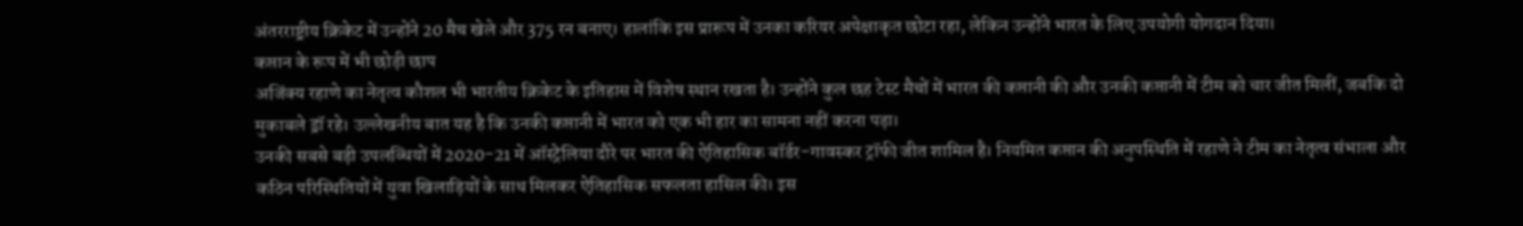अंतरराष्ट्रीय क्रिकेट में उन्होंने 20 मैच खेले और 375 रन बनाए। हालांकि इस प्रारूप में उनका करियर अपेक्षाकृत छोटा रहा, लेकिन उन्होंने भारत के लिए उपयोगी योगदान दिया।
कप्तान के रूप में भी छोड़ी छाप
अजिंक्य रहाणे का नेतृत्व कौशल भी भारतीय क्रिकेट के इतिहास में विशेष स्थान रखता है। उन्होंने कुल छह टेस्ट मैचों में भारत की कप्तानी की और उनकी कप्तानी में टीम को चार जीत मिलीं, जबकि दो मुकाबले ड्रॉ रहे। उल्लेखनीय बात यह है कि उनकी कप्तानी में भारत को एक भी हार का सामना नहीं करना पड़ा।
उनकी सबसे बड़ी उपलब्धियों में 2020-21 में ऑस्ट्रेलिया दौरे पर भारत की ऐतिहासिक बॉर्डर-गावस्कर ट्रॉफी जीत शामिल है। नियमित कप्तान की अनुपस्थिति में रहाणे ने टीम का नेतृत्व संभाला और कठिन परिस्थितियों में युवा खिलाड़ियों के साथ मिलकर ऐतिहासिक सफलता हासिल की। इस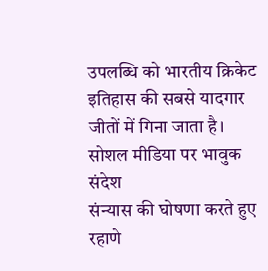उपलब्धि को भारतीय क्रिकेट इतिहास की सबसे यादगार जीतों में गिना जाता है।
सोशल मीडिया पर भावुक संदेश
संन्यास की घोषणा करते हुए रहाणे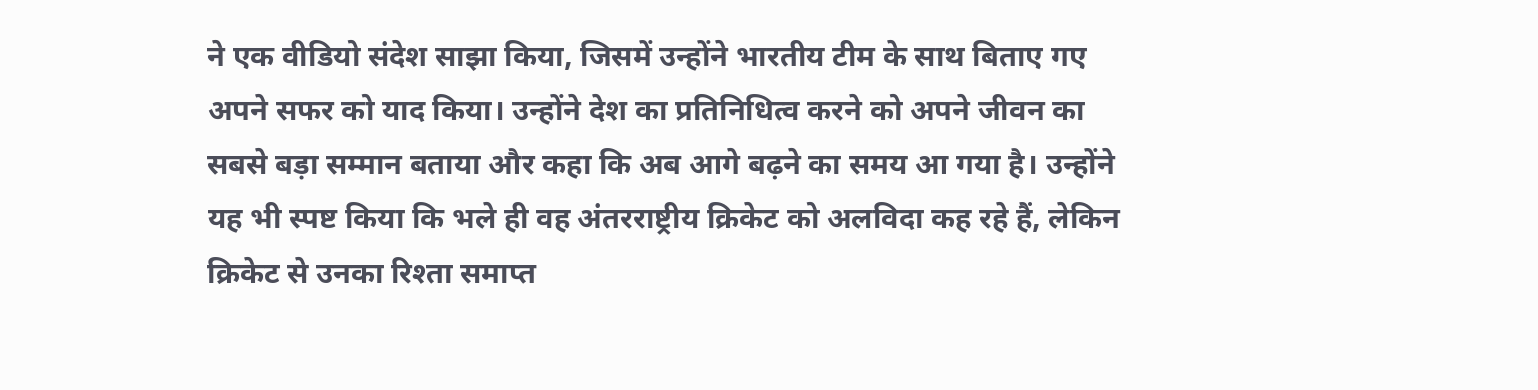ने एक वीडियो संदेश साझा किया, जिसमें उन्होंने भारतीय टीम के साथ बिताए गए अपने सफर को याद किया। उन्होंने देश का प्रतिनिधित्व करने को अपने जीवन का सबसे बड़ा सम्मान बताया और कहा कि अब आगे बढ़ने का समय आ गया है। उन्होंने यह भी स्पष्ट किया कि भले ही वह अंतरराष्ट्रीय क्रिकेट को अलविदा कह रहे हैं, लेकिन क्रिकेट से उनका रिश्ता समाप्त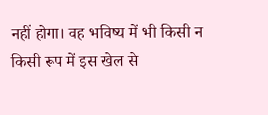नहीं होगा। वह भविष्य में भी किसी न किसी रूप में इस खेल से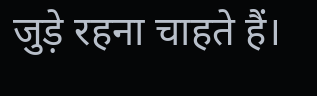जुड़े रहना चाहते हैं।